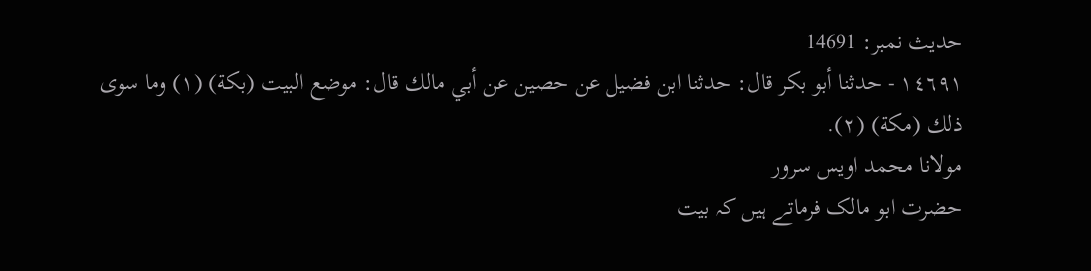حدیث نمبر: 14691
١٤٦٩١ - حدثنا أبو بكر قال: حدثنا ابن فضيل عن حصين عن أبي مالك قال: موضع البيت (بكة) (١) وما سوى ذلك (مكة) (٢).
مولانا محمد اویس سرور
حضرت ابو مالک فرماتے ہیں کہ بیت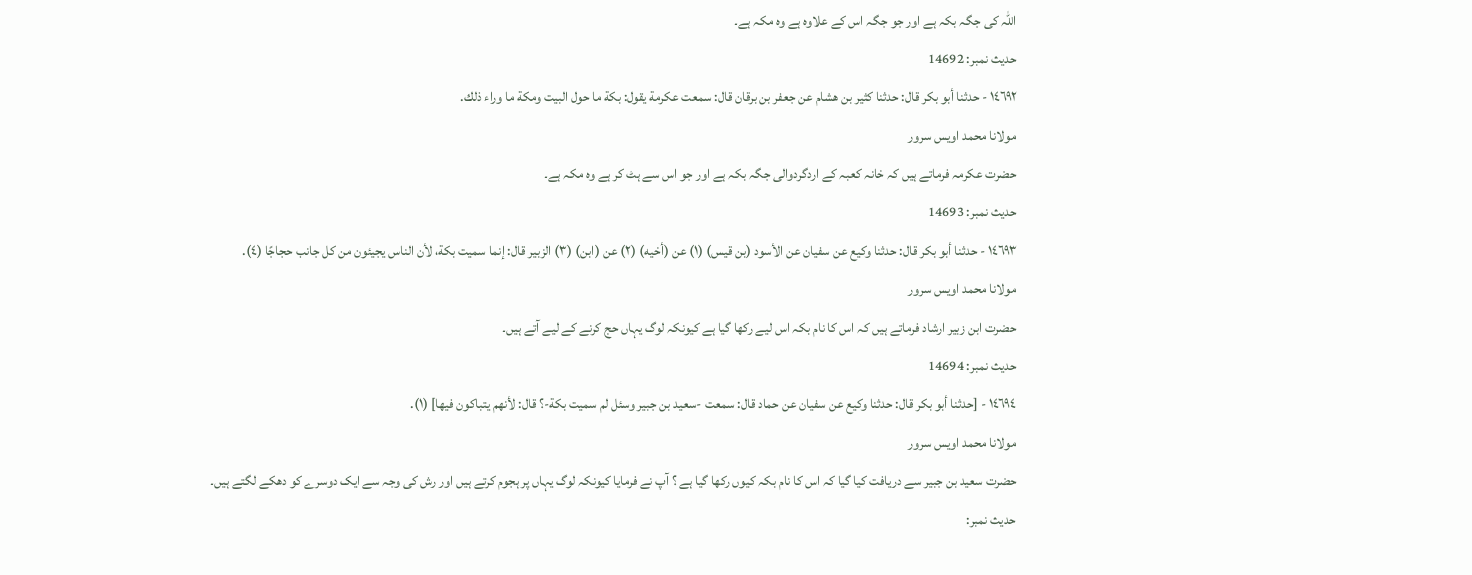اللہ کی جگہ بکہ ہے اور جو جگہ اس کے علاوہ ہے وہ مکہ ہے۔
حدیث نمبر: 14692
١٤٦٩٢ - حدثنا أبو بكر قال: حدثنا كثير بن هشام عن جعفر بن برقان قال: سمعت عكرمة يقول: بكة ما حول البيت ومكة ما وراء ذلك.
مولانا محمد اویس سرور
حضرت عکرمہ فرماتے ہیں کہ خانہ کعبہ کے اردگردوالی جگہ بکہ ہے اور جو اس سے ہٹ کر ہے وہ مکہ ہے۔
حدیث نمبر: 14693
١٤٦٩٣ - حدثنا أبو بكر قال: حدثنا وكيع عن سفيان عن الأسود (بن قيس) (١) عن (أخيه) (٢) عن (ابن) (٣) الزبير قال: إنما سميت بكة، لأن الناس يجيئون من كل جانب حجاجًا (٤).
مولانا محمد اویس سرور
حضرت ابن زبیر ارشاد فرماتے ہیں کہ اس کا نام بکہ اس لیے رکھا گیا ہے کیونکہ لوگ یہاں حج کرنے کے لیے آتے ہیں۔
حدیث نمبر: 14694
١٤٦٩٤ - [حدثنا أبو بكر قال: حدثنا وكيع عن سفيان عن حماد قال: سمعت -سعيد بن جبير وسئل لم سميت بكة-؟ قال: لأنهم يتباكون فيها] (١).
مولانا محمد اویس سرور
حضرت سعید بن جبیر سے دریافت کیا گیا کہ اس کا نام بکہ کیوں رکھا گیا ہے ؟ آپ نے فرمایا کیونکہ لوگ یہاں پر ہجوم کرتے ہیں اور رش کی وجہ سے ایک دوسرے کو دھکے لگتے ہیں۔
حدیث نمبر: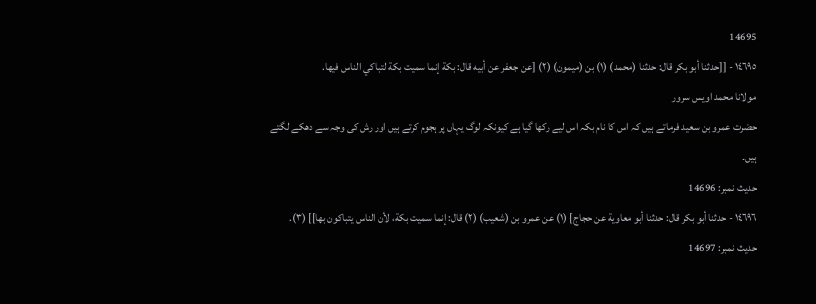14695
١٤٦٩٥ - [[حدثنا أبو بكر قال: حدثنا (محمد) (١) بن (ميمون) (٢) [عن جعفر عن أبيه قال: بكة إنما سميت بكة لتباكي الناس فيها.
مولانا محمد اویس سرور
حضرت عمرو بن سعید فرماتے ہیں کہ اس کا نام بکہ اس لیے رکھا گیا ہے کیونکہ لوگ یہاں پر ہجوم کرتے ہیں اور رش کی وجہ سے دھکے لگتے ہیں۔
حدیث نمبر: 14696
١٤٦٩٦ - حدثنا أبو بكر قال: حدثنا أبو معاوية عن حجاج] (١) عن عمرو بن (شعيب) (٢) قال: إنما سميت بكة، لأن الناس يتباكون بها]] (٣).
حدیث نمبر: 14697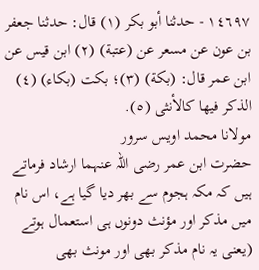١٤٦٩٧ - حدثنا أبو بكر (١) قال: حدثنا جعفر بن عون عن مسعر عن (عتبة) (٢) ابن قيس عن ابن عمر قال: (بكة) (٣)؛ بكت (بكاء) (٤) الذكر فيها كالأنثى (٥).
مولانا محمد اویس سرور
حضرت ابن عمر رضی اللہ عنہما ارشاد فرماتے ہیں کہ مکہ ہجوم سے بھر دیا گیا ہے، اس نام میں مذکر اور مؤنث دونوں ہی استعمال ہوتے (یعنی یہ نام مذکر بھی اور مونث بھی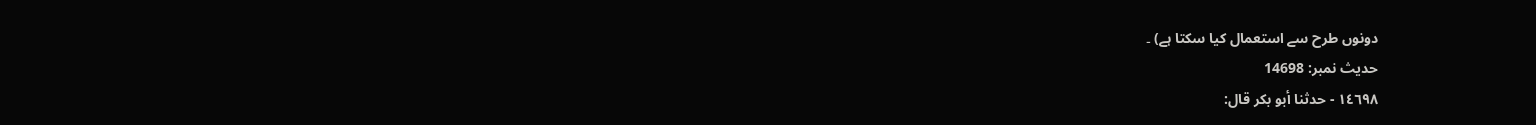دونوں طرح سے استعمال کیا سکتا ہے) ۔
حدیث نمبر: 14698
١٤٦٩٨ - حدثنا أبو بكر قال: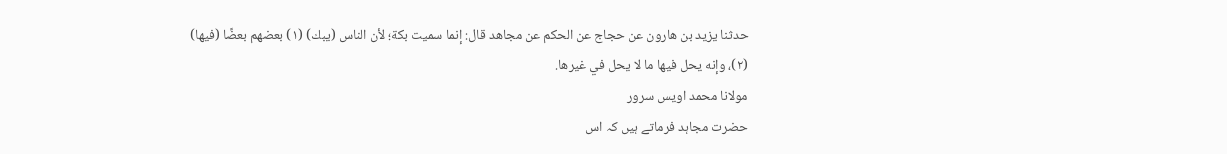حدثنا يزيد بن هارون عن حجاج عن الحكم عن مجاهد قال: إنما سميت بكة؛ لأن الناس (يبك) (١) بعضهم بعضًا (فيها) (٢)، وإنه يحل فيها ما لا يحل في غيرها.
مولانا محمد اویس سرور
حضرت مجاہد فرماتے ہیں کہ اس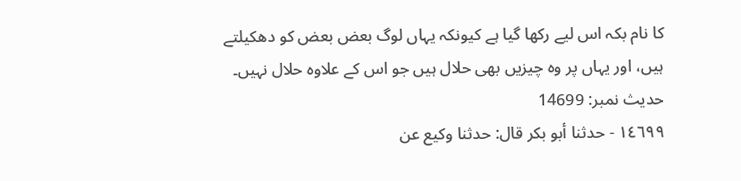کا نام بکہ اس لیے رکھا گیا ہے کیونکہ یہاں لوگ بعض بعض کو دھکیلتے ہیں، اور یہاں پر وہ چیزیں بھی حلال ہیں جو اس کے علاوہ حلال نہیں۔
حدیث نمبر: 14699
١٤٦٩٩ - حدثنا أبو بكر قال: حدثنا وكيع عن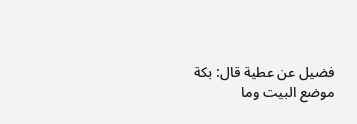فضيل عن عطية قال: بكة موضع البيت وما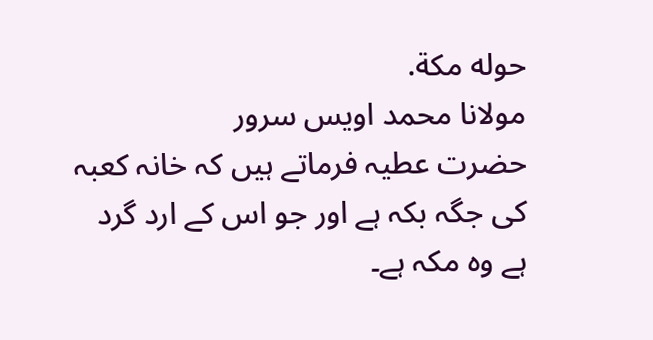حوله مكة.
مولانا محمد اویس سرور
حضرت عطیہ فرماتے ہیں کہ خانہ کعبہ کی جگہ بکہ ہے اور جو اس کے ارد گرد ہے وہ مکہ ہے۔